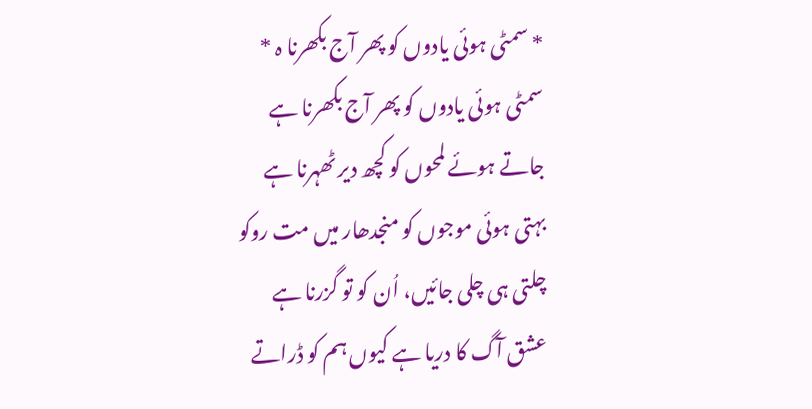* سمٹی ہوئی یادوں کو پھر آج بکھرنا ہ *
سمٹی ہوئی یادوں کو پھر آج بکھرنا ہے
جاتے ہوئے لمحوں کو کچھ دیر ٹھہرنا ہے
بہتی ہوئی موجوں کو منجدھار میں مت روکو
چلتی ہی چلی جائیں، اُن کو تو گزرنا ہے
عشق آگ کا دریا ہے کیوں ہم کو ڈراتے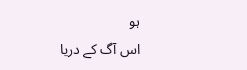ہو
اس آگ کے دریا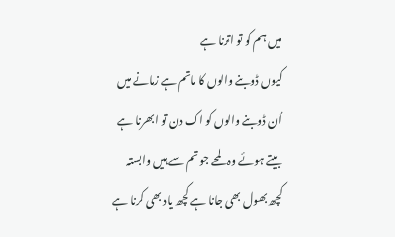میں ہم کو تو اترنا ہے
کیوں ڈوبنے والوں کا ماتم ہے زمانے میں
اُن ڈوبنے والوں کو اک دن تو ابھرنا ہے
بیتے ہوئے وہ لمحے جو تم سے ہیں وابستہ
کچھ بھول بھی جانا ہے کچھ یاد بھی کرنا ہے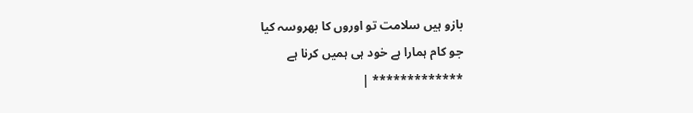بازو ہیں سلامت تو اوروں کا بھروسہ کیا
جو کام ہمارا ہے خود ہی ہمیں کرنا ہے
************* |